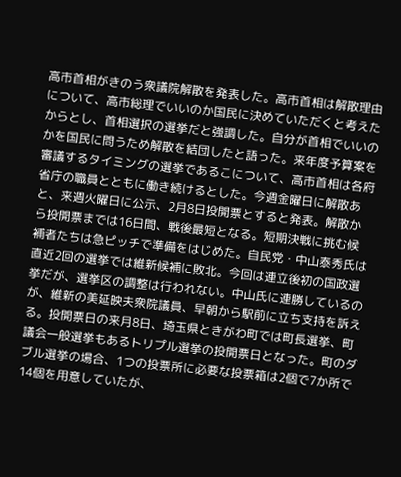高市首相がきのう衆議院解散を発表した。高市首相は解散理由について、高市総理でいいのか国民に決めていただくと考えたからとし、首相選択の選挙だと強調した。自分が首相でいいのかを国民に問うため解散を結団したと語った。来年度予算案を審議するタイミングの選挙であるこについて、高市首相は各府省庁の職員とともに働き続けるとした。今週金曜日に解散あと、来週火曜日に公示、2月8日投開票とすると発表。解散から投開票までは16日間、戦後最短となる。短期決戦に挑む候補者たちは急ピッチで準備をはじめた。自民党・中山泰秀氏は直近2回の選挙では維新候補に敗北。今回は連立後初の国政選挙だが、選挙区の調整は行われない。中山氏に連勝しているのが、維新の美延映夫衆院議員、早朝から駅前に立ち支持を訴える。投開票日の来月8日、埼玉県ときがわ町では町長選挙、町議会一般選挙もあるトリプル選挙の投開票日となった。町のダブル選挙の場合、1つの投票所に必要な投票箱は2個で7か所で14個を用意していたが、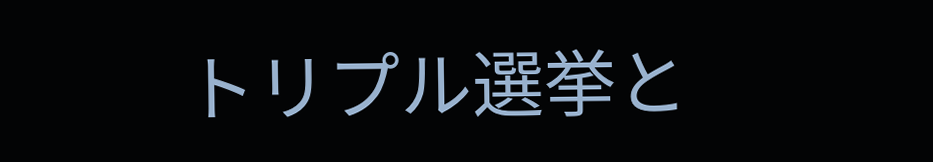トリプル選挙と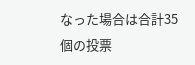なった場合は合計35個の投票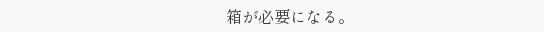箱が必要になる。